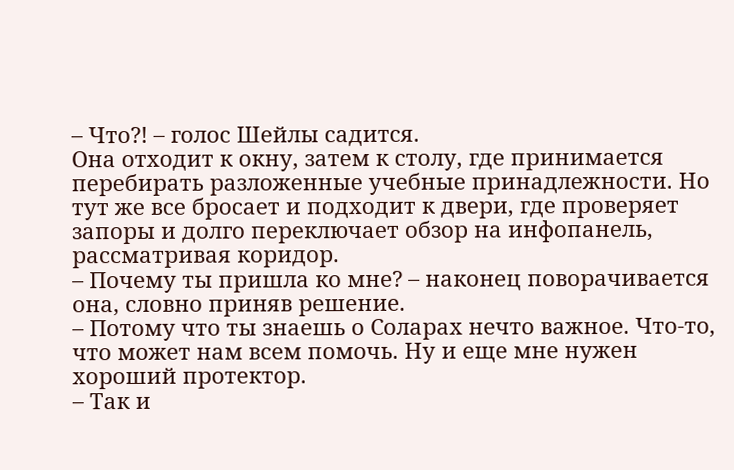– Что?! – голос Шейлы садится.
Она отходит к окну, затем к столу, где принимается перебирать разложенные учебные принадлежности. Но тут же все бросает и подходит к двери, где проверяет запоры и долго переключает обзор на инфопанель, рассматривая коридор.
– Почему ты пришла ко мне? – наконец поворачивается она, словно приняв решение.
– Потому что ты знаешь о Соларах нечто важное. Что-то, что может нам всем помочь. Ну и еще мне нужен хороший протектор.
– Так и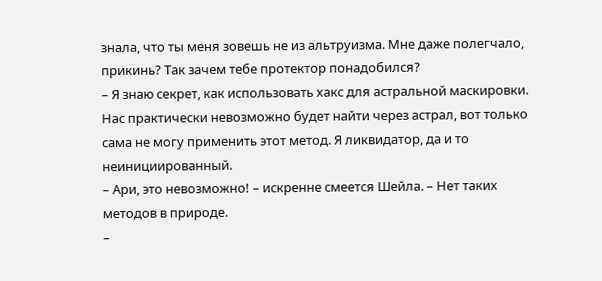знала, что ты меня зовешь не из альтруизма. Мне даже полегчало, прикинь? Так зачем тебе протектор понадобился?
– Я знаю секрет, как использовать хакс для астральной маскировки. Нас практически невозможно будет найти через астрал, вот только сама не могу применить этот метод. Я ликвидатор, да и то неинициированный.
– Ари, это невозможно! – искренне смеется Шейла. – Нет таких методов в природе.
–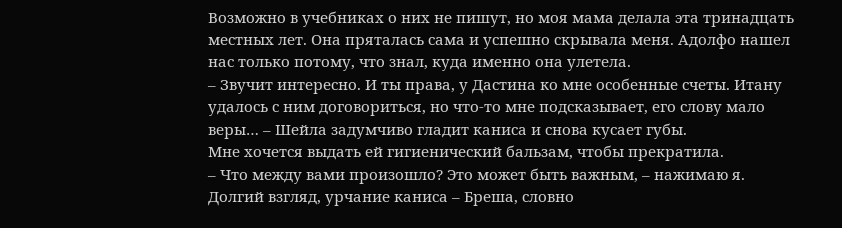Возможно в учебниках о них не пишут, но моя мама делала эта тринадцать местных лет. Она пряталась сама и успешно скрывала меня. Адолфо нашел нас только потому, что знал, куда именно она улетела.
– Звучит интересно. И ты права, у Дастина ко мне особенные счеты. Итану удалось с ним договориться, но что-то мне подсказывает, его слову мало веры… – Шейла задумчиво гладит каниса и снова кусает губы.
Мне хочется выдать ей гигиенический бальзам, чтобы прекратила.
– Что между вами произошло? Это может быть важным, – нажимаю я.
Долгий взгляд, урчание каниса – Бреша, словно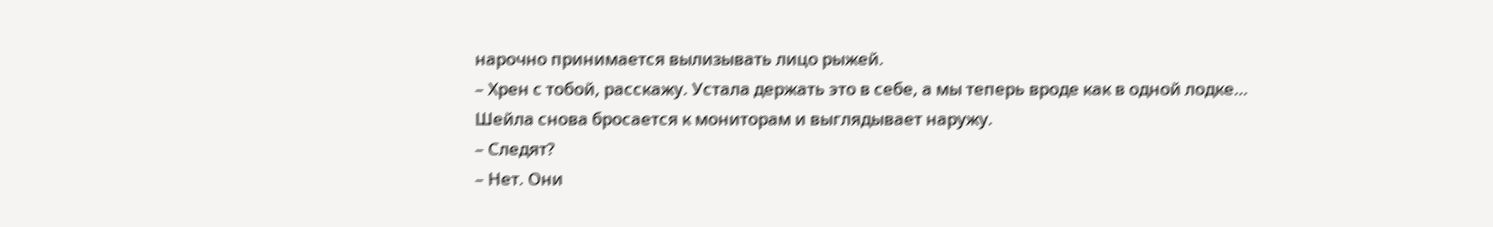нарочно принимается вылизывать лицо рыжей.
– Хрен с тобой, расскажу. Устала держать это в себе, а мы теперь вроде как в одной лодке…
Шейла снова бросается к мониторам и выглядывает наружу.
– Следят?
– Нет. Они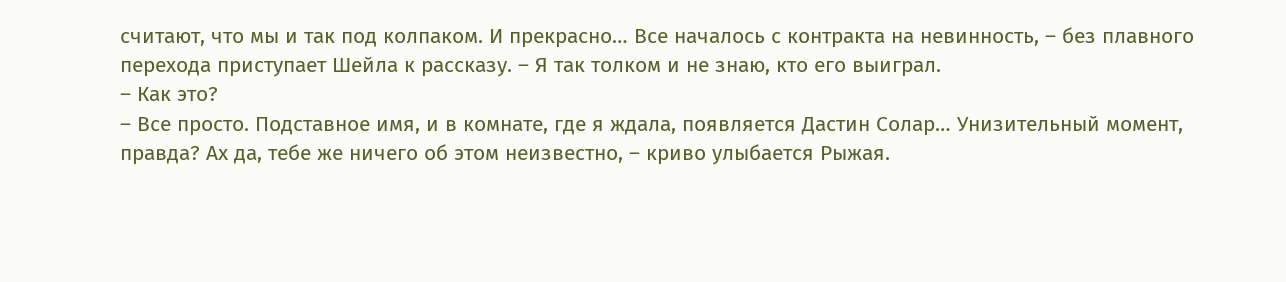считают, что мы и так под колпаком. И прекрасно… Все началось с контракта на невинность, – без плавного перехода приступает Шейла к рассказу. – Я так толком и не знаю, кто его выиграл.
– Как это?
– Все просто. Подставное имя, и в комнате, где я ждала, появляется Дастин Солар… Унизительный момент, правда? Ах да, тебе же ничего об этом неизвестно, – криво улыбается Рыжая.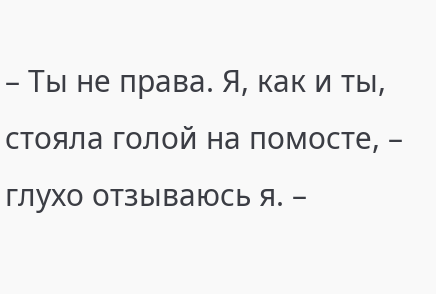– Ты не права. Я, как и ты, стояла голой на помосте, – глухо отзываюсь я. –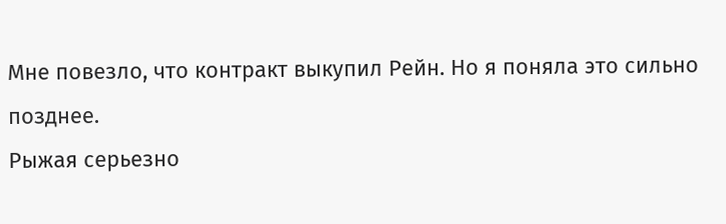Мне повезло, что контракт выкупил Рейн. Но я поняла это сильно позднее.
Рыжая серьезно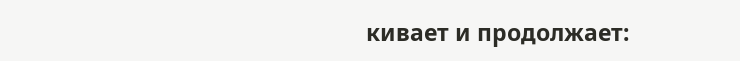кивает и продолжает: